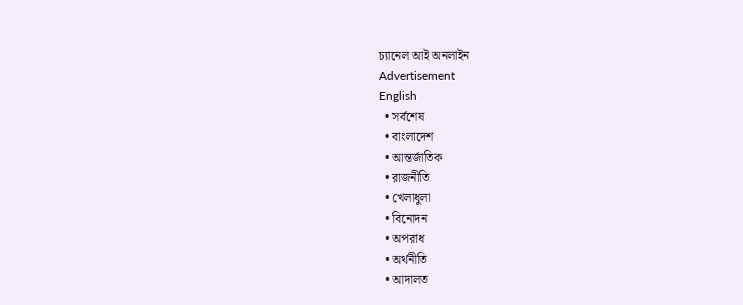চ্যানেল আই অনলাইন
Advertisement
English
  • সর্বশেষ
  • বাংলাদেশ
  • আন্তর্জাতিক
  • রাজনীতি
  • খেলাধুলা
  • বিনোদন
  • অপরাধ
  • অর্থনীতি
  • আদালত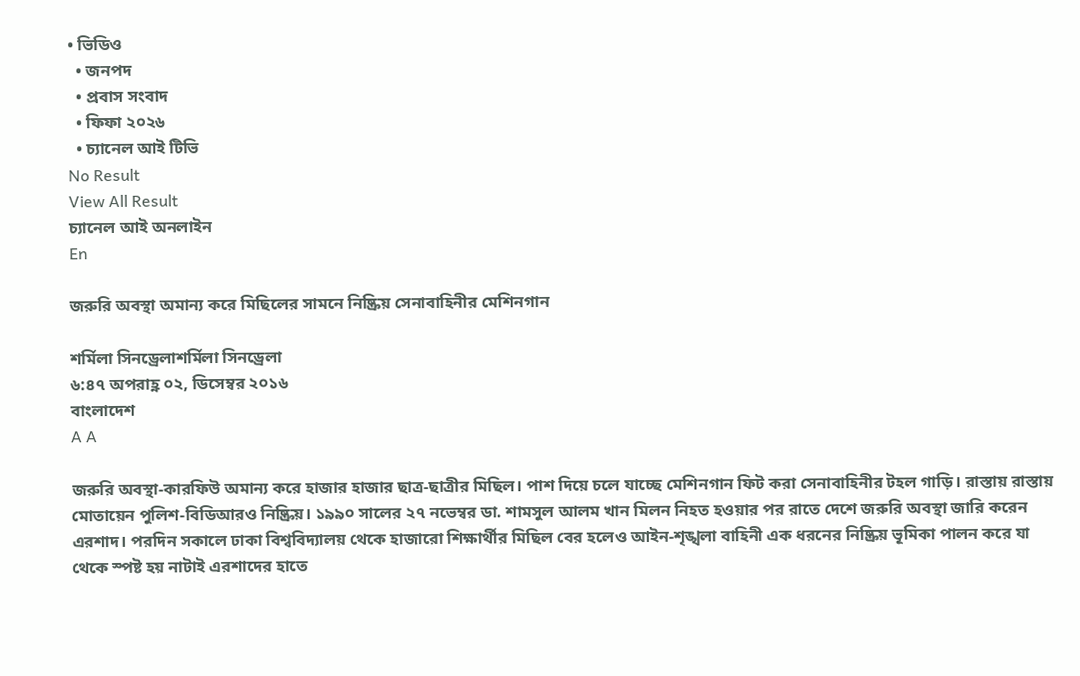• ভিডিও
  • জনপদ
  • প্রবাস সংবাদ
  • ফিফা ২০২৬
  • চ্যানেল আই টিভি
No Result
View All Result
চ্যানেল আই অনলাইন
En

জরুরি অবস্থা অমান্য করে মিছিলের সামনে নিষ্ক্রিয় সেনাবাহিনীর মেশিনগান

শর্মিলা সিনড্রেলাশর্মিলা সিনড্রেলা
৬:৪৭ অপরাহ্ণ ০২, ডিসেম্বর ২০১৬
বাংলাদেশ
A A

জরুরি অবস্থা-কারফিউ অমান্য করে হাজার হাজার ছাত্র-ছাত্রীর মিছিল। পাশ দিয়ে চলে যাচ্ছে মেশিনগান ফিট করা সেনাবাহিনীর টহল গাড়ি। রাস্তায় রাস্তায় মোতায়েন পুলিশ-বিডিআরও নিষ্ক্রিয়। ১৯৯০ সালের ২৭ নভেম্বর ডা. শামসুল আলম খান মিলন নিহত হওয়ার পর রাতে দেশে জরুরি অবস্থা জারি করেন এরশাদ। পরদিন সকালে ঢাকা বিশ্ববিদ্যালয় থেকে হাজারো শিক্ষার্থীর মিছিল বের হলেও আইন-শৃঙ্খলা বাহিনী এক ধরনের নিষ্ক্রিয় ভূমিকা পালন করে যা থেকে স্পষ্ট হয় নাটাই এরশাদের হাতে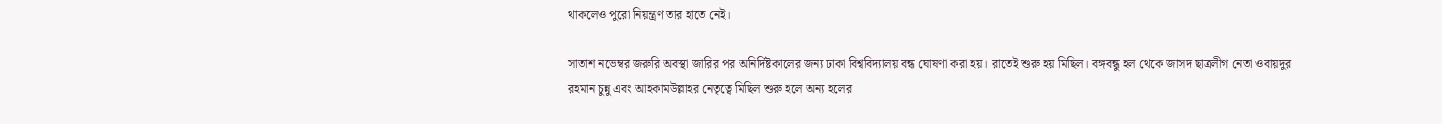থাকলেও পুরো নিয়ন্ত্রণ তার হাতে নেই।

সাতাশ নভেম্বর জরুরি অবস্থা জারির পর অনির্দিষ্টকালের জন্য ঢাকা বিশ্ববিদ্যালয় বন্ধ ঘোষণা করা হয়। রাতেই শুরু হয় মিছিল। বঙ্গবন্ধু হল থেকে জাসদ ছাত্রলীগ নেতা ওবায়দুর রহমান চুন্নু এবং আহকামউল্লাহর নেতৃত্বে মিছিল শুরু হলে অন্য হলের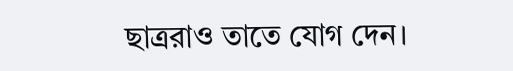ছাত্ররাও তাতে যোগ দেন।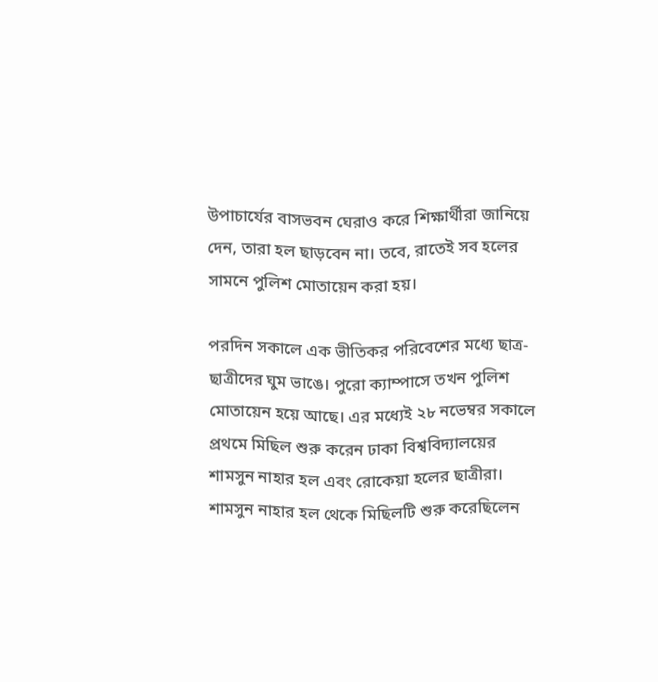উপাচার্যের বাসভবন ঘেরাও করে শিক্ষার্থীরা জানিয়ে দেন, তারা হল ছাড়বেন না। তবে, রাতেই সব হলের সামনে পুলিশ মোতায়েন করা হয়।

পরদিন সকালে এক ভীতিকর পরিবেশের মধ্যে ছাত্র-ছাত্রীদের ঘুম ভাঙে। পুরো ক্যাম্পাসে তখন পুলিশ মোতায়েন হয়ে আছে। এর মধ্যেই ২৮ নভেম্বর সকালে প্রথমে মিছিল শুরু করেন ঢাকা বিশ্ববিদ্যালয়ের শামসুন নাহার হল এবং রোকেয়া হলের ছাত্রীরা। শামসুন নাহার হল থেকে মিছিলটি শুরু করেছিলেন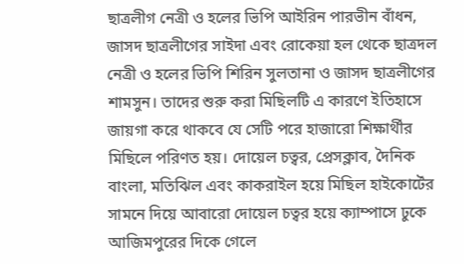ছাত্রলীগ নেত্রী ও হলের ভিপি আইরিন পারভীন বাঁধন, জাসদ ছাত্রলীগের সাইদা এবং রোকেয়া হল থেকে ছাত্রদল নেত্রী ও হলের ভিপি শিরিন সুলতানা ও জাসদ ছাত্রলীগের শামসুন। তাদের শুরু করা মিছিলটি এ কারণে ইতিহাসে জায়গা করে থাকবে যে সেটি পরে হাজারো শিক্ষার্থীর মিছিলে পরিণত হয়। দোয়েল চত্বর, প্রেসক্লাব, দৈনিক বাংলা, মতিঝিল এবং কাকরাইল হয়ে মিছিল হাইকোর্টের সামনে দিয়ে আবারো দোয়েল চত্বর হয়ে ক্যাম্পাসে ঢুকে আজিমপুরের দিকে গেলে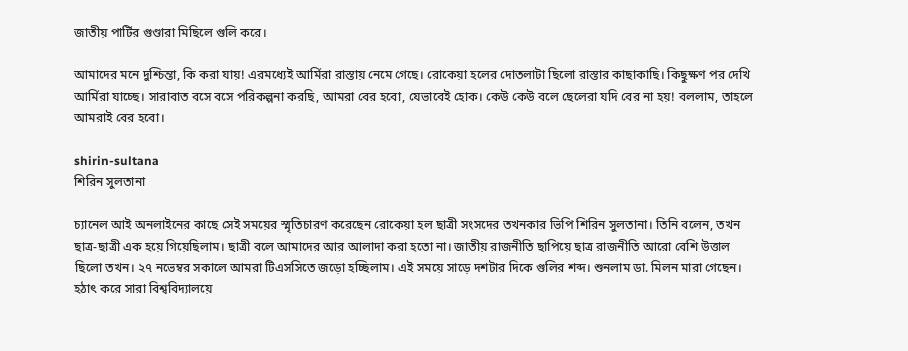জাতীয় পার্টির গুণ্ডারা মিছিলে গুলি করে।

আমাদের মনে দুশ্চিন্তা, কি করা যায়! এরমধ্যেই আর্মিরা রাস্তায় নেমে গেছে। রোকেয়া হলের দোতলাটা ছিলো রাস্তার কাছাকাছি। কিছুক্ষণ পর দেখি আর্মিরা যাচ্ছে। সারাবাত বসে বসে পরিকল্পনা করছি, আমরা বের হবো, যেভাবেই হোক। কেউ কেউ বলে ছেলেরা যদি বের না হয়! বললাম, তাহলে আমরাই বের হবো।

shirin-sultana
শিরিন সুলতানা

চ্যানেল আই অনলাইনের কাছে সেই সময়ের স্মৃতিচারণ করেছেন রোকেয়া হল ছাত্রী সংসদের তখনকার ভিপি শিরিন সুলতানা। তিনি বলেন, তখন ছাত্র-ছাত্রী এক হয়ে গিয়েছিলাম। ছাত্রী বলে আমাদের আর আলাদা করা হতো না। জাতীয় রাজনীতি ছাপিয়ে ছাত্র রাজনীতি আরো বেশি উত্তাল ছিলো তখন। ২৭ নভেম্বর সকালে আমরা টিএসসিতে জড়ো হচ্ছিলাম। এই সময়ে সাড়ে দশটার দিকে গুলির শব্দ। শুনলাম ডা. মিলন মারা গেছেন। হঠাৎ করে সারা বিশ্ববিদ্যালয়ে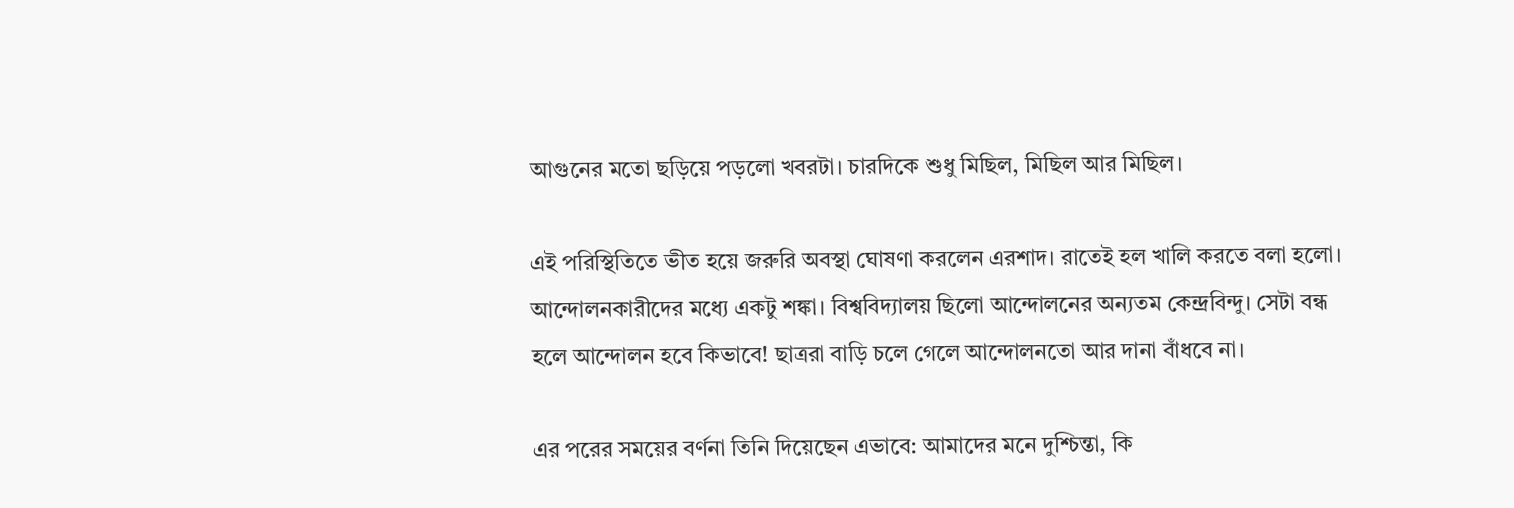আগুনের মতো ছড়িয়ে পড়লো খবরটা। চারদিকে শুধু মিছিল, মিছিল আর মিছিল।

এই পরিস্থিতিতে ভীত হয়ে জরুরি অবস্থা ঘোষণা করলেন এরশাদ। রাতেই হল খালি করতে বলা হলো। আন্দোলনকারীদের মধ্যে একটু শঙ্কা। বিশ্ববিদ্যালয় ছিলো আন্দোলনের অন্যতম কেন্দ্রবিন্দু। সেটা বন্ধ হলে আন্দোলন হবে কিভাবে! ছাত্ররা বাড়ি চলে গেলে আন্দোলনতো আর দানা বাঁধবে না।

এর পরের সময়ের বর্ণনা তিনি দিয়েছেন এভাবে: আমাদের মনে দুশ্চিন্তা, কি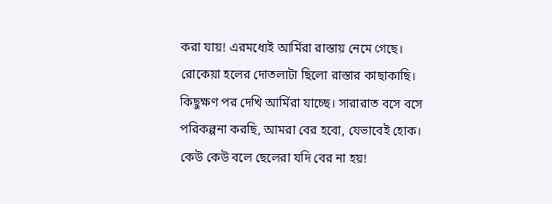করা যায়! এরমধ্যেই আর্মিরা রাস্তায় নেমে গেছে। রোকেয়া হলের দোতলাটা ছিলো রাস্তার কাছাকাছি। কিছুক্ষণ পর দেখি আর্মিরা যাচ্ছে। সারারাত বসে বসে পরিকল্পনা করছি, আমরা বের হবো, যেভাবেই হোক। কেউ কেউ বলে ছেলেরা যদি বের না হয়!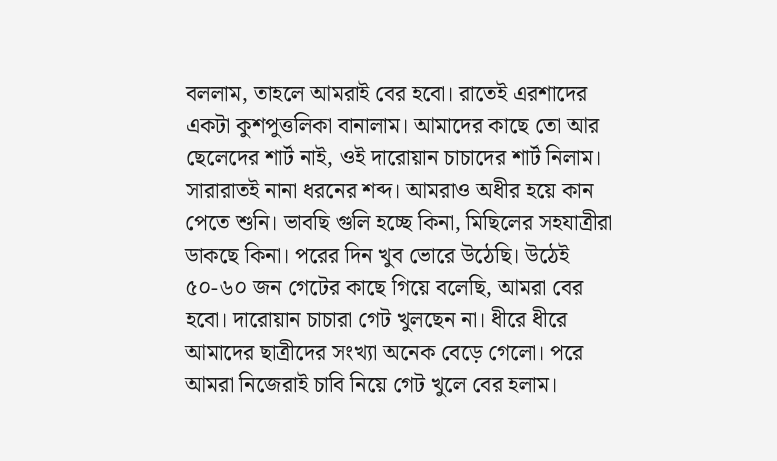বললাম, তাহলে আমরাই বের হবো। রাতেই এরশাদের একটা কুশপুত্তলিকা বানালাম। আমাদের কাছে তো আর ছেলেদের শার্ট নাই, ওই দারোয়ান চাচাদের শার্ট নিলাম। সারারাতই নানা ধরনের শব্দ। আমরাও অধীর হয়ে কান পেতে শুনি। ভাবছি গুলি হচ্ছে কিনা, মিছিলের সহযাত্রীরা ডাকছে কিনা। পরের দিন খুব ভোরে উঠেছি। উঠেই ৫০-৬০ জন গেটের কাছে গিয়ে বলেছি, আমরা বের হবো। দারোয়ান চাচারা গেট খুলছেন না। ধীরে ধীরে আমাদের ছাত্রীদের সংখ্যা অনেক বেড়ে গেলো। পরে আমরা নিজেরাই চাবি নিয়ে গেট খুলে বের হলাম।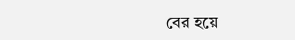বের হয়ে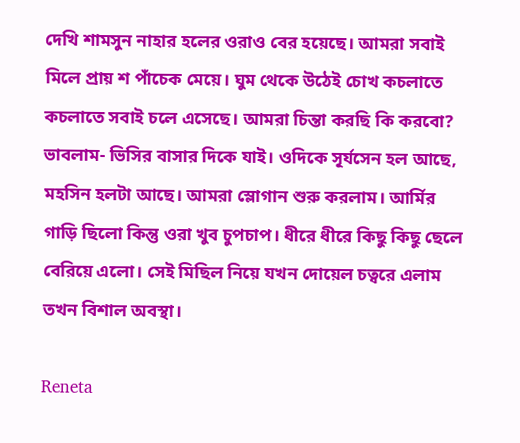দেখি শামসুন নাহার হলের ওরাও বের হয়েছে। আমরা সবাই মিলে প্রায় শ পাঁচেক মেয়ে। ঘুম থেকে উঠেই চোখ কচলাতে কচলাতে সবাই চলে এসেছে। আমরা চিন্তা করছি কি করবো? ভাবলাম- ভিসির বাসার দিকে যাই। ওদিকে সূর্যসেন হল আছে, মহসিন হলটা আছে। আমরা স্লোগান শুরু করলাম। আর্মির গাড়ি ছিলো কিন্তু ওরা খুব চুপচাপ। ধীরে ধীরে কিছু কিছু ছেলে বেরিয়ে এলো। সেই মিছিল নিয়ে যখন দোয়েল চত্বরে এলাম তখন বিশাল অবস্থা।

Reneta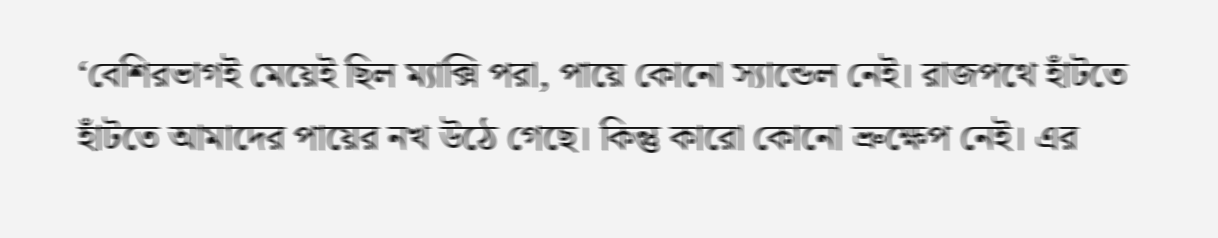‘বেশিরভাগই মেয়েই ছিল ম্যাক্সি পরা, পায়ে কোনো স্যান্ডেল নেই। রাজপথে হাঁটতে হাঁটতে আমাদের পায়ের নখ উঠে গেছে। কিন্তু কারো কোনো ভ্রুক্ষেপ নেই। এর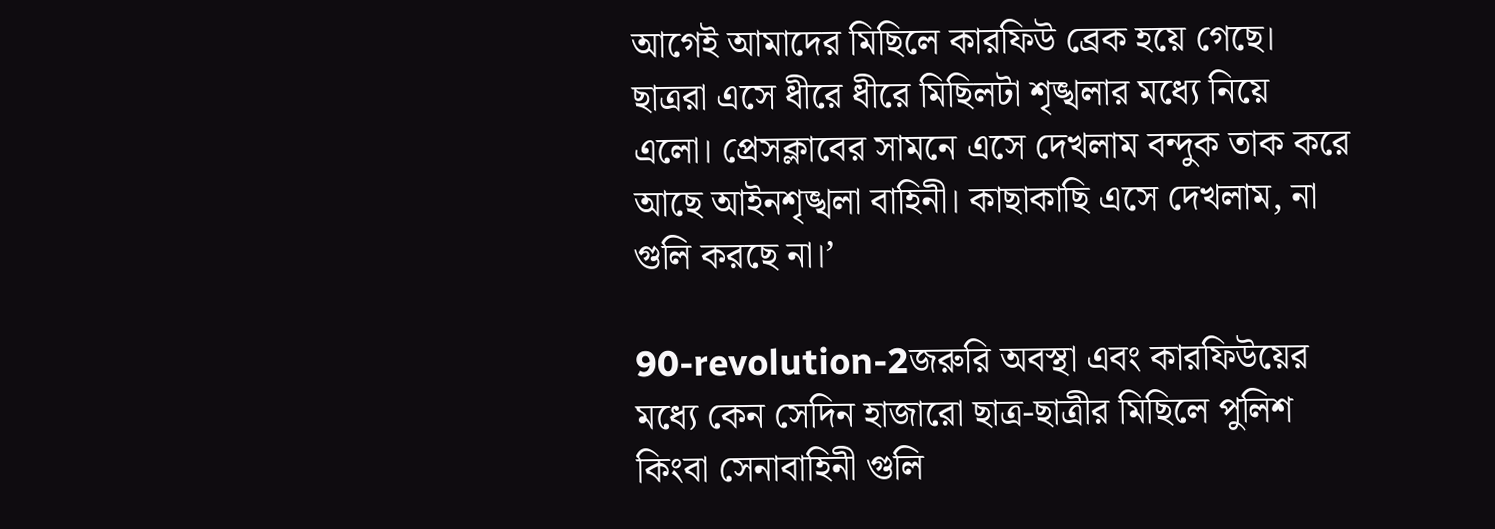আগেই আমাদের মিছিলে কারফিউ ব্রেক হয়ে গেছে। ছাত্ররা এসে ধীরে ধীরে মিছিলটা শৃঙ্খলার মধ্যে নিয়ে এলো। প্রেসক্লাবের সামনে এসে দেখলাম বন্দুক তাক করে আছে আইনশৃঙ্খলা বাহিনী। কাছাকাছি এসে দেখলাম, না গুলি করছে না।’

90-revolution-2জরুরি অবস্থা এবং কারফিউয়ের মধ্যে কেন সেদিন হাজারো ছাত্র-ছাত্রীর মিছিলে পুলিশ কিংবা সেনাবাহিনী গুলি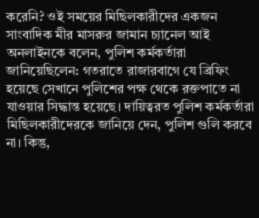করেনি? ওই সময়ের মিছিলকারীদের একজন সাংবাদিক মীর মাসরুর জামান চ্যানেল আই অনলাইনকে বলেন, পুলিশ কর্মকর্তারা জানিয়েছিলেন: গতরাতে রাজারবাগে যে ব্রিফিং হয়েছে সেখানে পুলিশের পক্ষ থেকে রক্তপাতে না যাওয়ার সিদ্ধান্ত হয়েছে। দায়িত্বরত পুলিশ কর্মকর্তারা মিছিলকারীদেরকে জানিয়ে দেন, পুলিশ গুলি করবে না। কিন্তু,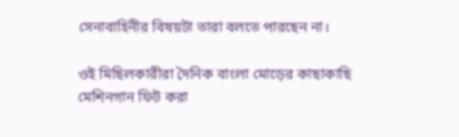সেনাবাহিনীর বিষয়টা তারা বলতে পারছেন না।

ওই মিছিলকারীরা দৈনিক বাংলা মোড়ের কাছাকাছি মেশিনগান ফিট করা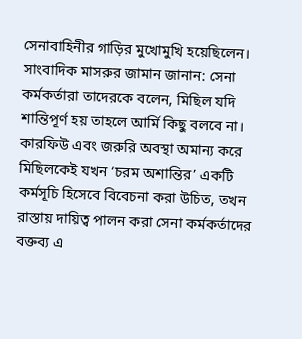সেনাবাহিনীর গাড়ির মুখোমুখি হয়েছিলেন। সাংবাদিক মাসরুর জামান জানান: সেনা কর্মকর্তারা তাদেরকে বলেন, মিছিল যদি শান্তিপূর্ণ হয় তাহলে আর্মি কিছু বলবে না। কারফিউ এবং জরুরি অবস্থা অমান্য করে মিছিলকেই যখন ‘চরম অশান্তির’ একটি কর্মসূচি হিসেবে বিবেচনা করা উচিত, তখন রাস্তায় দায়িত্ব পালন করা সেনা কর্মকর্তাদের বক্তব্য এ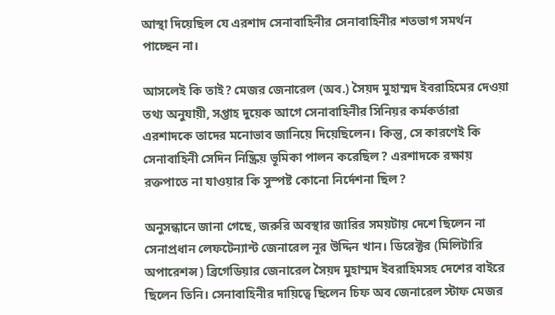আস্থা দিয়েছিল যে এরশাদ সেনাবাহিনীর সেনাবাহিনীর শতভাগ সমর্থন পাচ্ছেন না।

আসলেই কি তাই? মেজর জেনারেল (অব.) সৈয়দ মুহাম্মদ ইবরাহিমের দেওয়া তথ্য অনুযায়ী, সপ্তাহ দুয়েক আগে সেনাবাহিনীর সিনিয়র কর্মকর্তারা এরশাদকে তাদের মনোভাব জানিয়ে দিয়েছিলেন। কিন্তু, সে কারণেই কি সেনাবাহিনী সেদিন নিষ্ক্রিয় ভূমিকা পালন করেছিল? এরশাদকে রক্ষায় রক্তপাতে না যাওয়ার কি সুস্পষ্ট কোনো নির্দেশনা ছিল?

অনুসন্ধানে জানা গেছে, জরুরি অবস্থার জারির সময়টায় দেশে ছিলেন না সেনাপ্রধান লেফটেন্যান্ট জেনারেল নূর উদ্দিন খান। ডিরেক্টর (মিলিটারি অপারেশন্স) ব্রিগেডিয়ার জেনারেল সৈয়দ মুহাম্মদ ইবরাহিমসহ দেশের বাইরে ছিলেন তিনি। সেনাবাহিনীর দায়িত্বে ছিলেন চিফ অব জেনারেল স্টাফ মেজর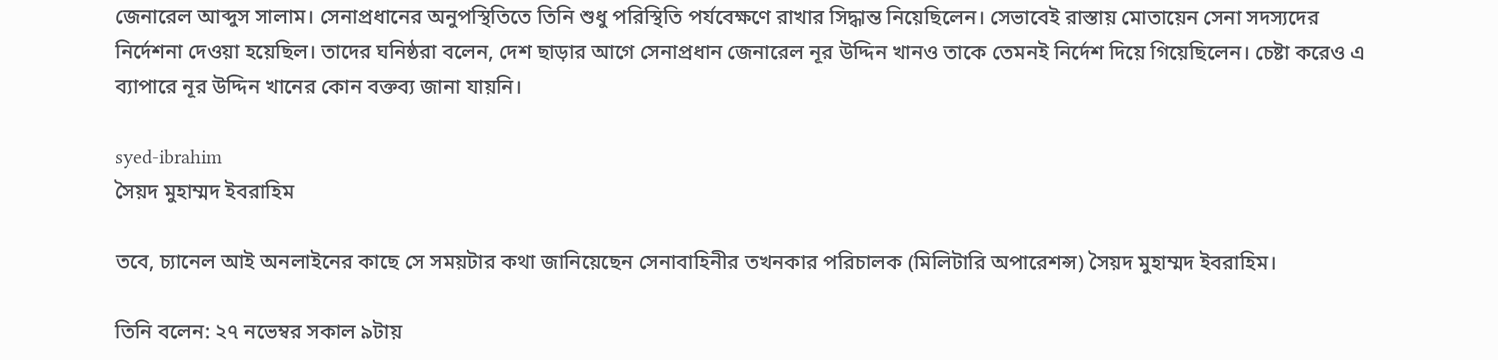জেনারেল আব্দুস সালাম। সেনাপ্রধানের অনুপস্থিতিতে তিনি শুধু পরিস্থিতি পর্যবেক্ষণে রাখার সিদ্ধান্ত নিয়েছিলেন। সেভাবেই রাস্তায় মোতায়েন সেনা সদস্যদের নির্দেশনা দেওয়া হয়েছিল। তাদের ঘনিষ্ঠরা বলেন, দেশ ছাড়ার আগে সেনাপ্রধান জেনারেল নূর উদ্দিন খানও তাকে তেমনই নির্দেশ দিয়ে গিয়েছিলেন। চেষ্টা করেও এ ব্যাপারে নূর উদ্দিন খানের কোন বক্তব্য জানা যায়নি।

syed-ibrahim
সৈয়দ মুহাম্মদ ইবরাহিম

তবে, চ্যানেল আই অনলাইনের কাছে সে সময়টার কথা জানিয়েছেন সেনাবাহিনীর তখনকার পরিচালক (মিলিটারি অপারেশন্স) সৈয়দ মুহাম্মদ ইবরাহিম।

তিনি বলেন: ২৭ নভেম্বর সকাল ৯টায়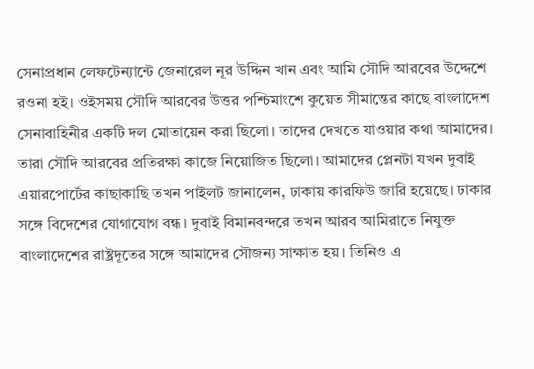সেনাপ্রধান লেফটেন্যান্টে জেনারেল নূর উদ্দিন খান এবং আমি সৌদি আরবের উদ্দেশে রওনা হই। ওইসময় সৌদি আরবের উত্তর পশ্চিমাংশে কুয়েত সীমান্তের কাছে বাংলাদেশ সেনাবাহিনীর একটি দল মোতায়েন করা ছিলো। তাদের দেখতে যাওয়ার কথা আমাদের। তারা সৌদি আরবের প্রতিরক্ষা কাজে নিয়োজিত ছিলো। আমাদের প্লেনটা যখন দুবাই এয়ারপোর্টের কাছাকাছি তখন পাইলট জানালেন, ঢাকায় কারফিউ জারি হয়েছে। ঢাকার সঙ্গে বিদেশের যোগাযোগ বন্ধ। দুবাই বিমানবন্দরে তখন আরব আমিরাতে নিযুক্ত বাংলাদেশের রাষ্ট্রদূতের সঙ্গে আমাদের সৌজন্য সাক্ষাত হয়। তিনিও এ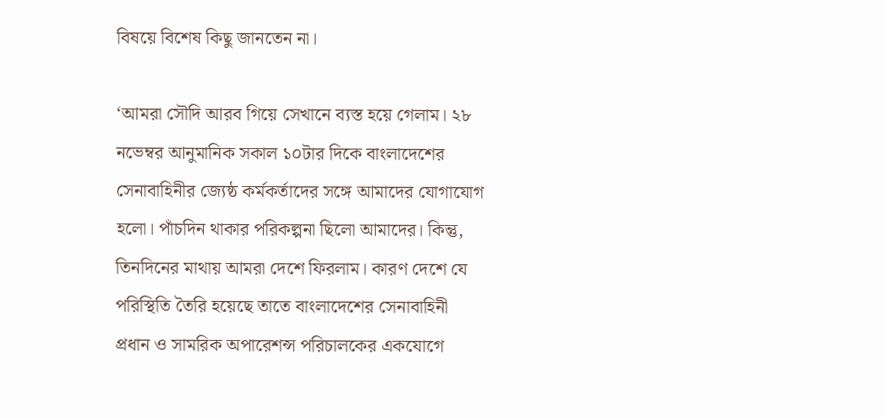বিষয়ে বিশেষ কিছু জানতেন না।

‘আমরা সৌদি আরব গিয়ে সেখানে ব্যস্ত হয়ে গেলাম। ২৮ নভেম্বর আনুমানিক সকাল ১০টার দিকে বাংলাদেশের সেনাবাহিনীর জ্যেষ্ঠ কর্মকর্তাদের সঙ্গে আমাদের যোগাযোগ হলো। পাঁচদিন থাকার পরিকল্পনা ছিলো আমাদের। কিন্তু, তিনদিনের মাথায় আমরা দেশে ফিরলাম। কারণ দেশে যে পরিস্থিতি তৈরি হয়েছে তাতে বাংলাদেশের সেনাবাহিনী প্রধান ও সামরিক অপারেশন্স পরিচালকের একযোগে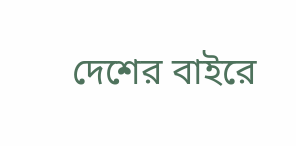দেশের বাইরে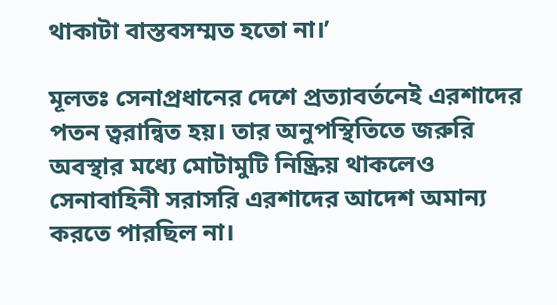থাকাটা বাস্তবসম্মত হতো না।’

মূলতঃ সেনাপ্রধানের দেশে প্রত্যাবর্তনেই এরশাদের পতন ত্বরান্বিত হয়। তার অনুপস্থিতিতে জরুরি অবস্থার মধ্যে মোটামুটি নিষ্ক্রিয় থাকলেও সেনাবাহিনী সরাসরি এরশাদের আদেশ অমান্য করতে পারছিল না।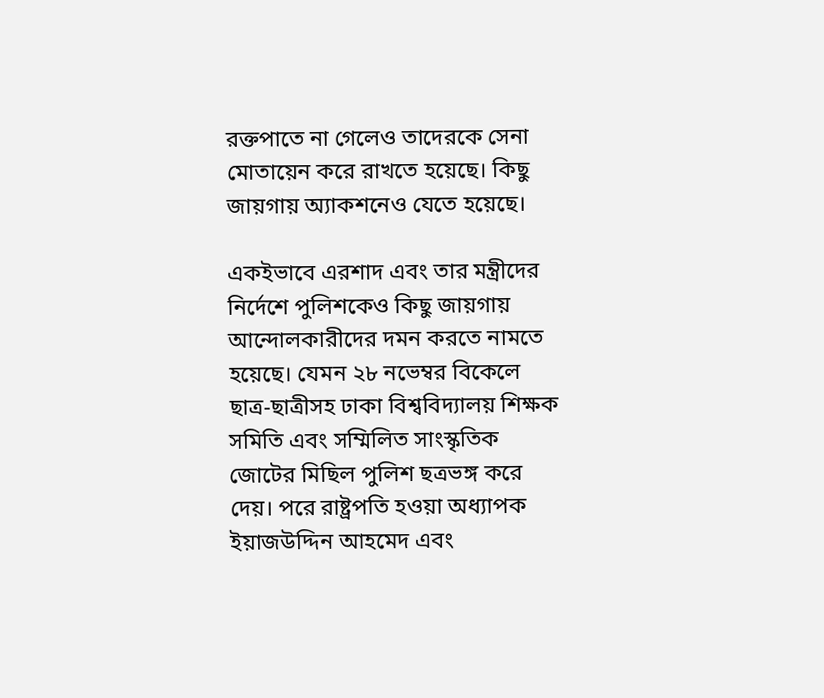রক্তপাতে না গেলেও তাদেরকে সেনা মোতায়েন করে রাখতে হয়েছে। কিছু জায়গায় অ্যাকশনেও যেতে হয়েছে।

একইভাবে এরশাদ এবং তার মন্ত্রীদের নির্দেশে পুলিশকেও কিছু জায়গায় আন্দোলকারীদের দমন করতে নামতে হয়েছে। যেমন ২৮ নভেম্বর বিকেলে ছাত্র-ছাত্রীসহ ঢাকা বিশ্ববিদ্যালয় শিক্ষক সমিতি এবং সম্মিলিত সাংস্কৃতিক জোটের মিছিল পুলিশ ছত্রভঙ্গ করে দেয়। পরে রাষ্ট্রপতি হওয়া অধ্যাপক ইয়াজউদ্দিন আহমেদ এবং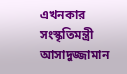এখনকার সংস্কৃতিমন্ত্রী আসাদুজ্জামান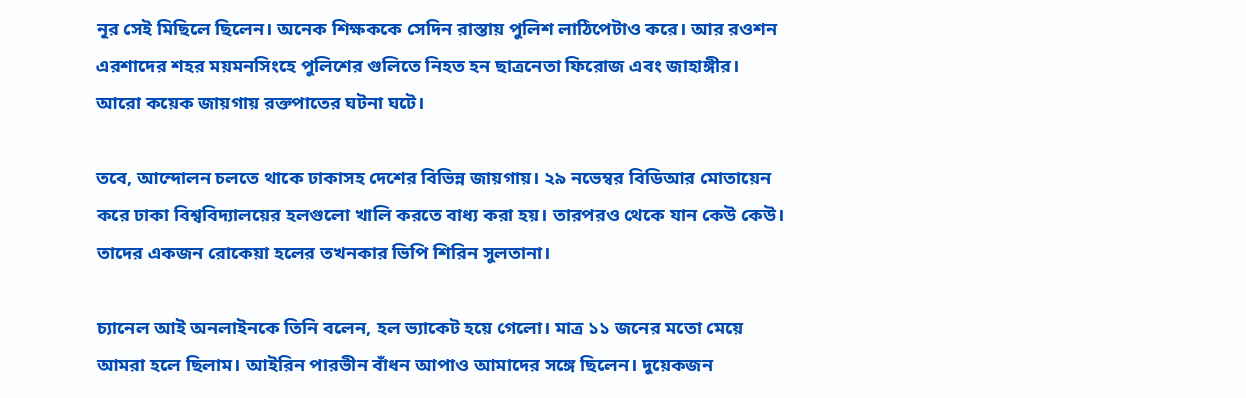নূর সেই মিছিলে ছিলেন। অনেক শিক্ষককে সেদিন রাস্তায় পুলিশ লাঠিপেটাও করে। আর রওশন এরশাদের শহর ময়মনসিংহে পুলিশের গুলিতে নিহত হন ছাত্রনেতা ফিরোজ এবং জাহাঙ্গীর। আরো কয়েক জায়গায় রক্তপাতের ঘটনা ঘটে।

তবে, আন্দোলন চলতে থাকে ঢাকাসহ দেশের বিভিন্ন জায়গায়। ২৯ নভেম্বর বিডিআর মোতায়েন করে ঢাকা বিশ্ববিদ্যালয়ের হলগুলো খালি করতে বাধ্য করা হয়। তারপরও থেকে যান কেউ কেউ। তাদের একজন রোকেয়া হলের তখনকার ভিপি শিরিন সুলতানা।

চ্যানেল আই অনলাইনকে তিনি বলেন, হল ভ্যাকেট হয়ে গেলো। মাত্র ১১ জনের মতো মেয়ে আমরা হলে ছিলাম। আইরিন পারভীন বাঁধন আপাও আমাদের সঙ্গে ছিলেন। দুয়েকজন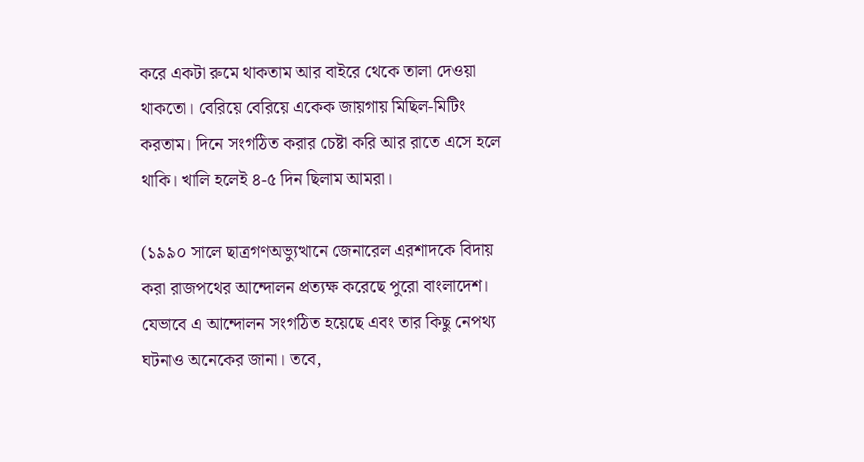করে একটা রুমে থাকতাম আর বাইরে থেকে তালা দেওয়া থাকতো। বেরিয়ে বেরিয়ে একেক জায়গায় মিছিল-মিটিং করতাম। দিনে সংগঠিত করার চেষ্টা করি আর রাতে এসে হলে থাকি। খালি হলেই ৪-৫ দিন ছিলাম আমরা।

(১৯৯০ সালে ছাত্রগণঅভ্যুত্থানে জেনারেল এরশাদকে বিদায় করা রাজপথের আন্দোলন প্রত্যক্ষ করেছে পুরো বাংলাদেশ। যেভাবে এ আন্দোলন সংগঠিত হয়েছে এবং তার কিছু নেপথ্য ঘটনাও অনেকের জানা। তবে,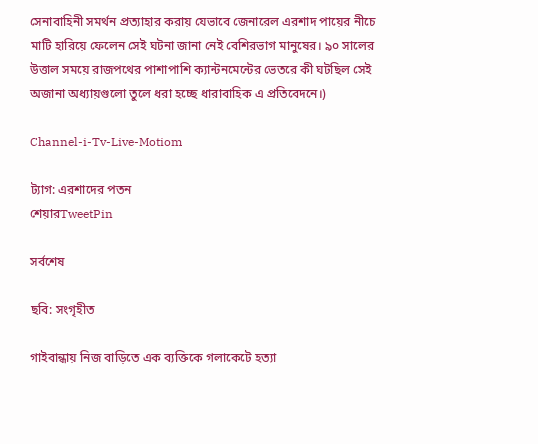সেনাবাহিনী সমর্থন প্রত্যাহার করায় যেভাবে জেনারেল এরশাদ পায়ের নীচে মাটি হারিয়ে ফেলেন সেই ঘটনা জানা নেই বেশিরভাগ মানুষের। ৯০ সালের উত্তাল সময়ে রাজপথের পাশাপাশি ক্যান্টনমেন্টের ভেতরে কী ঘটছিল সেই অজানা অধ্যায়গুলো তুলে ধরা হচ্ছে ধারাবাহিক এ প্রতিবেদনে।)

Channel-i-Tv-Live-Motiom

ট্যাগ: এরশাদের পতন
শেয়ারTweetPin

সর্বশেষ

ছবি: সংগৃহীত

গাইবান্ধায় নিজ বাড়িতে এক ব্যক্তিকে গলাকেটে হত্যা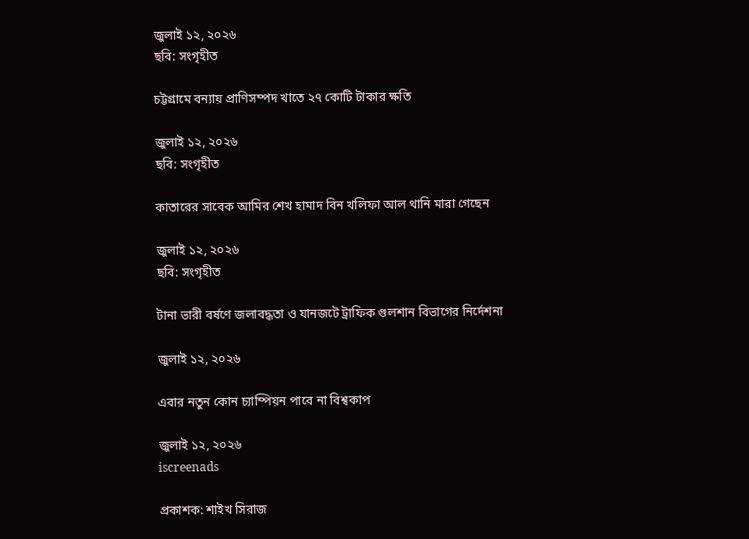জুলাই ১২, ২০২৬
ছবি: সংগৃহীত

চট্টগ্রামে বন্যায় প্রাণিসম্পদ খাতে ২৭ কোটি টাকার ক্ষতি

জুলাই ১২, ২০২৬
ছবি: সংগৃহীত

কাতারের সাবেক আমির শেখ হামাদ বিন খলিফা আল থানি মারা গেছেন

জুলাই ১২, ২০২৬
ছবি: সংগৃহীত

টানা ভারী বর্ষণে জলাবদ্ধতা ও যানজটে ট্রাফিক গুলশান বিভাগের নির্দেশনা

জুলাই ১২, ২০২৬

এবার নতুন কোন চ্যাম্পিয়ন পাবে না বিশ্বকাপ

জুলাই ১২, ২০২৬
iscreenads

প্রকাশক: শাইখ সিরাজ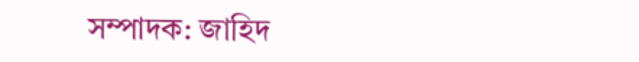সম্পাদক: জাহিদ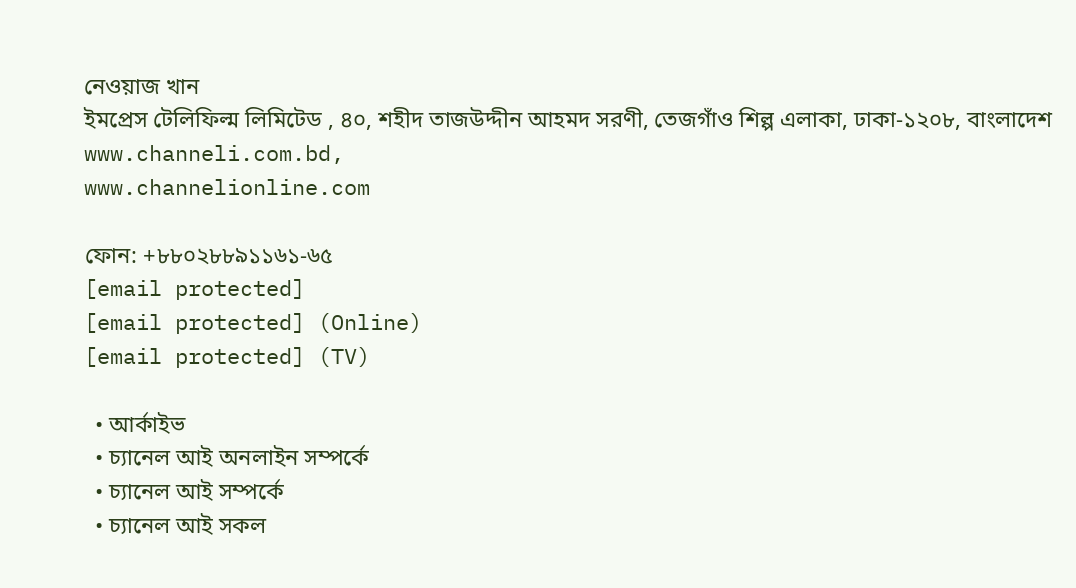নেওয়াজ খান
ইমপ্রেস টেলিফিল্ম লিমিটেড , ৪০, শহীদ তাজউদ্দীন আহমদ সরণী, তেজগাঁও শিল্প এলাকা, ঢাকা-১২০৮, বাংলাদেশ
www.channeli.com.bd,
www.channelionline.com

ফোন: +৮৮০২৮৮৯১১৬১-৬৫
[email protected]
[email protected] (Online)
[email protected] (TV)

  • আর্কাইভ
  • চ্যানেল আই অনলাইন সম্পর্কে
  • চ্যানেল আই সম্পর্কে
  • চ্যানেল আই সকল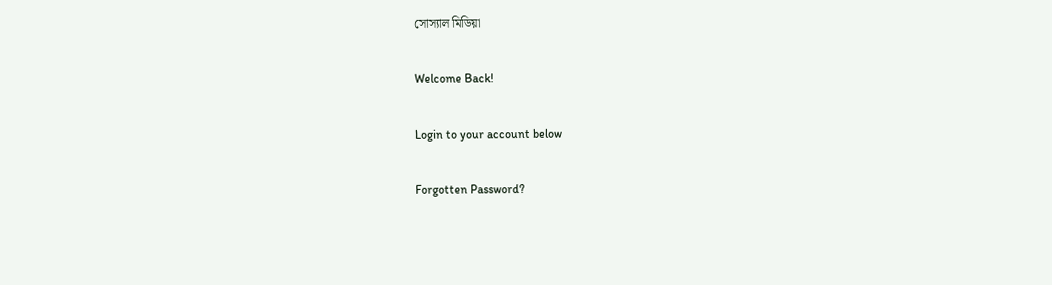সোস্যাল মিডিয়া

Welcome Back!

Login to your account below

Forgotten Password?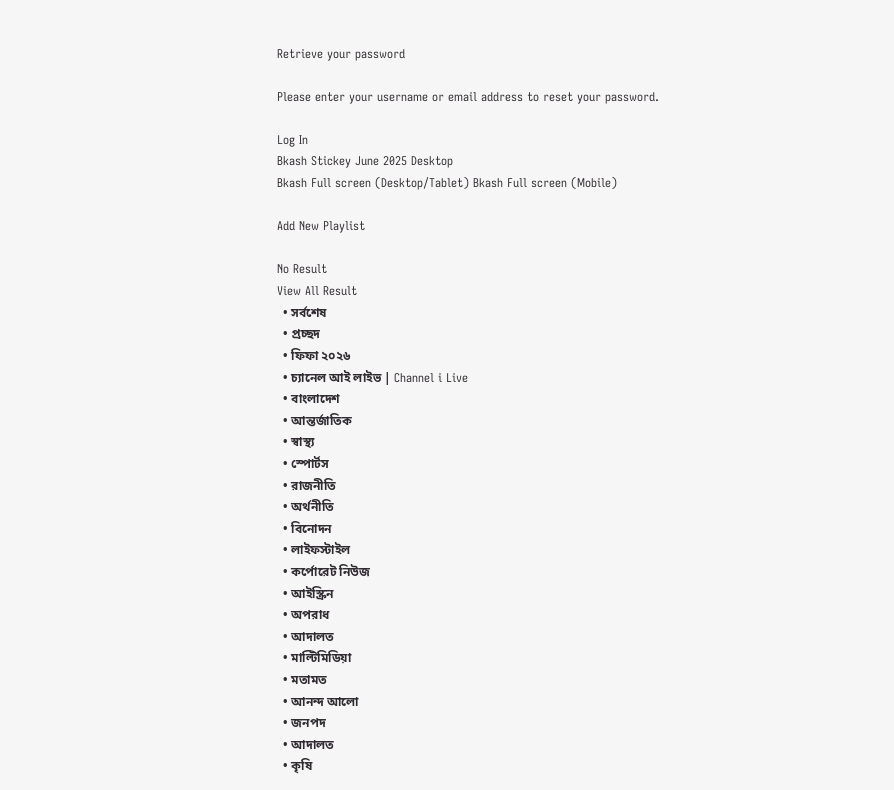Retrieve your password

Please enter your username or email address to reset your password.

Log In
Bkash Stickey June 2025 Desktop
Bkash Full screen (Desktop/Tablet) Bkash Full screen (Mobile)

Add New Playlist

No Result
View All Result
  • সর্বশেষ
  • প্রচ্ছদ
  • ফিফা ২০২৬
  • চ্যানেল আই লাইভ | Channel i Live
  • বাংলাদেশ
  • আন্তর্জাতিক
  • স্বাস্থ্য
  • স্পোর্টস
  • রাজনীতি
  • অর্থনীতি
  • বিনোদন
  • লাইফস্টাইল
  • কর্পোরেট নিউজ
  • আইস্ক্রিন
  • অপরাধ
  • আদালত
  • মাল্টিমিডিয়া
  • মতামত
  • আনন্দ আলো
  • জনপদ
  • আদালত
  • কৃষি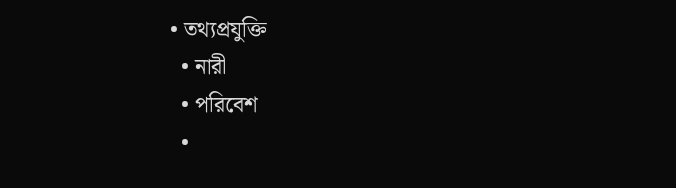• তথ্যপ্রযুক্তি
  • নারী
  • পরিবেশ
  •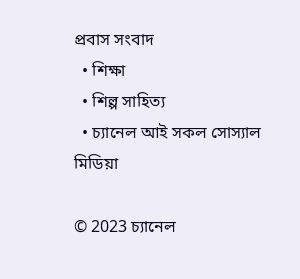প্রবাস সংবাদ
  • শিক্ষা
  • শিল্প সাহিত্য
  • চ্যানেল আই সকল সোস্যাল মিডিয়া

© 2023 চ্যানেল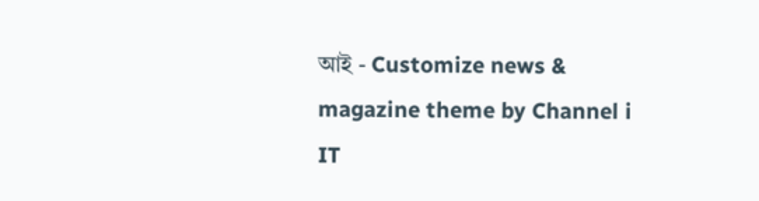আই - Customize news & magazine theme by Channel i IT